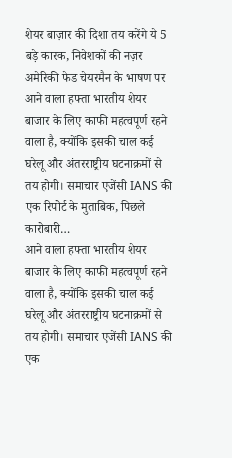शेयर बाज़ार की दिशा तय करेंगे ये 5 बड़े कारक, निवेशकों की नज़र अमेरिकी फेड चेयरमैन के भाषण पर
आने वाला हफ्ता भारतीय शेयर बाजार के लिए काफी महत्वपूर्ण रहने वाला है, क्योंकि इसकी चाल कई घरेलू और अंतरराष्ट्रीय घटनाक्रमों से तय होगी। समाचार एजेंसी IANS की एक रिपोर्ट के मुताबिक, पिछले कारोबारी…
आने वाला हफ्ता भारतीय शेयर बाजार के लिए काफी महत्वपूर्ण रहने वाला है, क्योंकि इसकी चाल कई घरेलू और अंतरराष्ट्रीय घटनाक्रमों से तय होगी। समाचार एजेंसी IANS की एक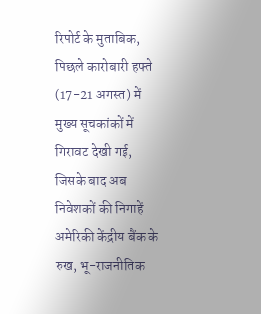रिपोर्ट के मुताबिक, पिछले कारोबारी हफ्ते (17-21 अगस्त) में मुख्य सूचकांकों में गिरावट देखी गई, जिसके बाद अब निवेशकों की निगाहें अमेरिकी केंद्रीय बैंक के रुख, भू-राजनीतिक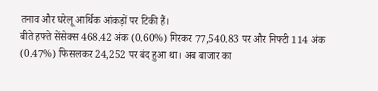तनाव और घरेलू आर्थिक आंकड़ों पर टिकी हैं।
बीते हफ्ते सेंसेक्स 468.42 अंक (0.60%) गिरकर 77,540.83 पर और निफ्टी 114 अंक (0.47%) फिसलकर 24,252 पर बंद हुआ था। अब बाजार का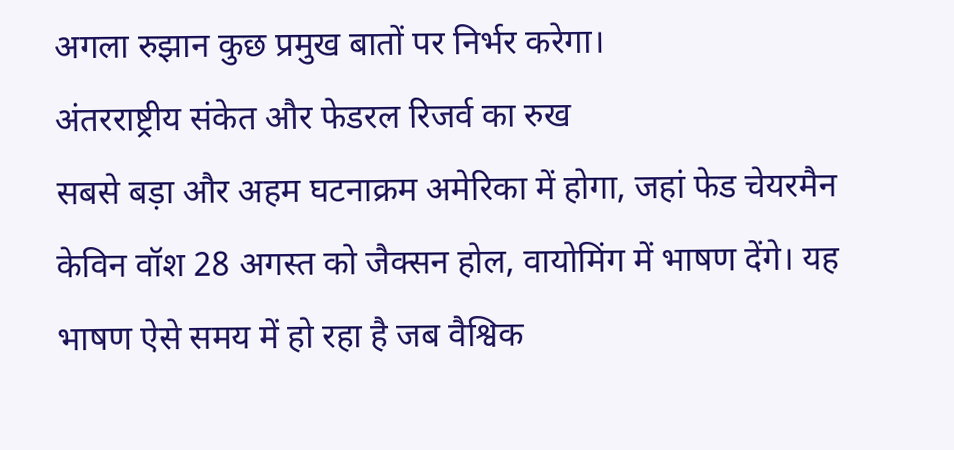अगला रुझान कुछ प्रमुख बातों पर निर्भर करेगा।
अंतरराष्ट्रीय संकेत और फेडरल रिजर्व का रुख
सबसे बड़ा और अहम घटनाक्रम अमेरिका में होगा, जहां फेड चेयरमैन केविन वॉश 28 अगस्त को जैक्सन होल, वायोमिंग में भाषण देंगे। यह भाषण ऐसे समय में हो रहा है जब वैश्विक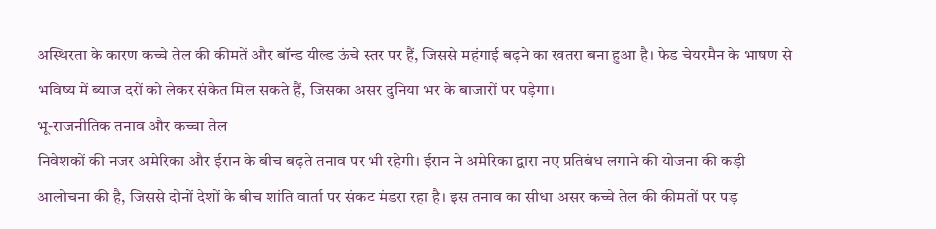अस्थिरता के कारण कच्चे तेल की कीमतें और बॉन्ड यील्ड ऊंचे स्तर पर हैं, जिससे महंगाई बढ़ने का खतरा बना हुआ है। फेड चेयरमैन के भाषण से भविष्य में ब्याज दरों को लेकर संकेत मिल सकते हैं, जिसका असर दुनिया भर के बाजारों पर पड़ेगा।
भू-राजनीतिक तनाव और कच्चा तेल
निवेशकों की नजर अमेरिका और ईरान के बीच बढ़ते तनाव पर भी रहेगी। ईरान ने अमेरिका द्वारा नए प्रतिबंध लगाने की योजना की कड़ी आलोचना की है, जिससे दोनों देशों के बीच शांति वार्ता पर संकट मंडरा रहा है। इस तनाव का सीधा असर कच्चे तेल की कीमतों पर पड़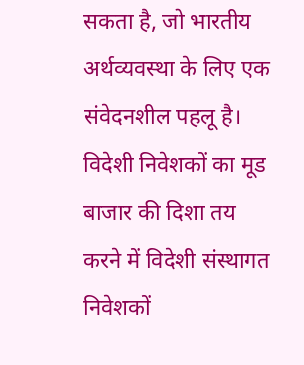सकता है, जो भारतीय अर्थव्यवस्था के लिए एक संवेदनशील पहलू है।
विदेशी निवेशकों का मूड
बाजार की दिशा तय करने में विदेशी संस्थागत निवेशकों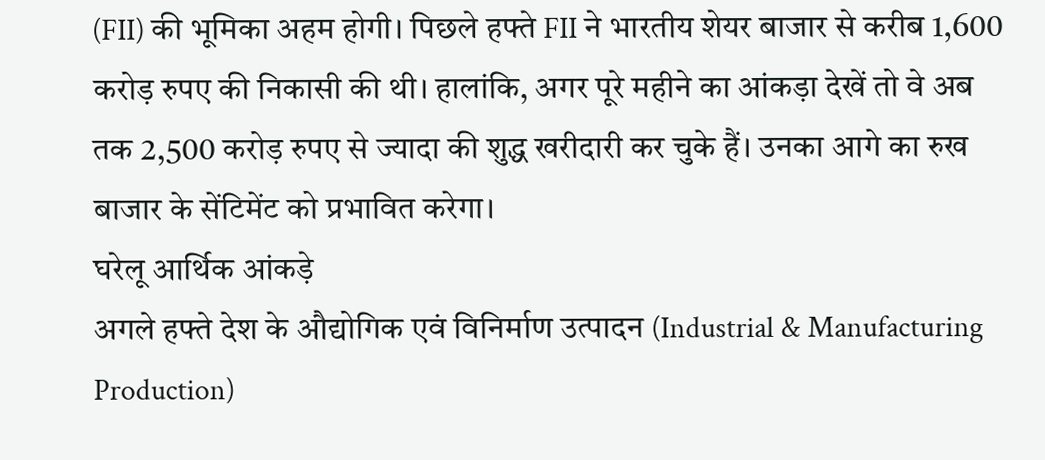(FII) की भूमिका अहम होगी। पिछले हफ्ते FII ने भारतीय शेयर बाजार से करीब 1,600 करोड़ रुपए की निकासी की थी। हालांकि, अगर पूरे महीने का आंकड़ा देखें तो वे अब तक 2,500 करोड़ रुपए से ज्यादा की शुद्ध खरीदारी कर चुके हैं। उनका आगे का रुख बाजार के सेंटिमेंट को प्रभावित करेगा।
घरेलू आर्थिक आंकड़े
अगले हफ्ते देश के औद्योगिक एवं विनिर्माण उत्पादन (Industrial & Manufacturing Production)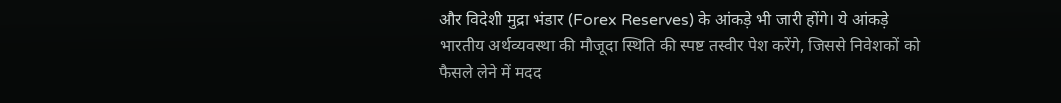और विदेशी मुद्रा भंडार (Forex Reserves) के आंकड़े भी जारी होंगे। ये आंकड़े भारतीय अर्थव्यवस्था की मौजूदा स्थिति की स्पष्ट तस्वीर पेश करेंगे, जिससे निवेशकों को फैसले लेने में मदद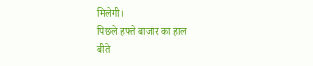मिलेगी।
पिछले हफ्ते बाजार का हाल
बीते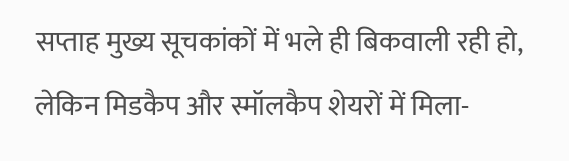सप्ताह मुख्य सूचकांकों में भले ही बिकवाली रही हो, लेकिन मिडकैप और स्मॉलकैप शेयरों में मिला-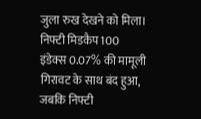जुला रुख देखने को मिला। निफ्टी मिडकैप 100 इंडेक्स 0.07% की मामूली गिरावट के साथ बंद हुआ, जबकि निफ्टी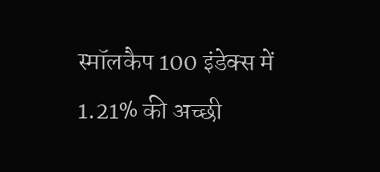स्मॉलकैप 100 इंडेक्स में 1.21% की अच्छी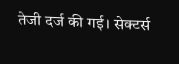तेजी दर्ज की गई। सेक्टर्स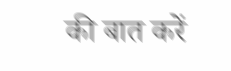की बात करें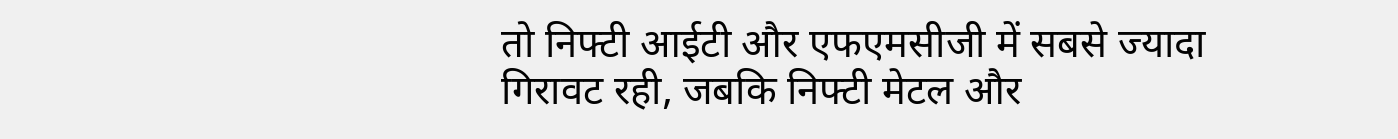तो निफ्टी आईटी और एफएमसीजी में सबसे ज्यादा गिरावट रही, जबकि निफ्टी मेटल और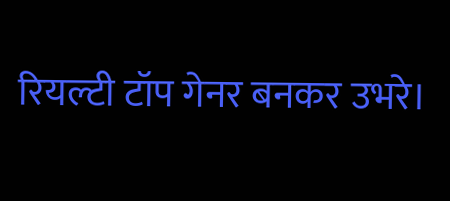रियल्टी टॉप गेनर बनकर उभरे।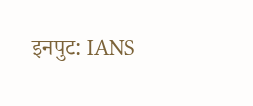इनपुट: IANS